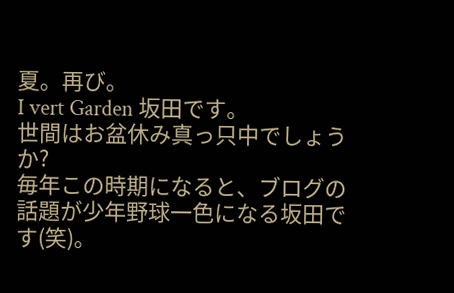夏。再び。
I vert Garden 坂田です。
世間はお盆休み真っ只中でしょうか?
毎年この時期になると、ブログの話題が少年野球一色になる坂田です(笑)。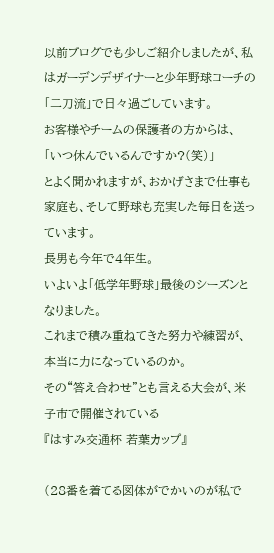以前ブログでも少しご紹介しましたが、私はガーデンデザイナーと少年野球コーチの「二刀流」で日々過ごしています。
お客様やチームの保護者の方からは、
「いつ休んでいるんですか?(笑)」
とよく聞かれますが、おかげさまで仕事も家庭も、そして野球も充実した毎日を送っています。
長男も今年で4年生。
いよいよ「低学年野球」最後のシーズンとなりました。
これまで積み重ねてきた努力や練習が、本当に力になっているのか。
その“答え合わせ”とも言える大会が、米子市で開催されている
『はすみ交通杯 若葉カップ』

(28番を着てる図体がでかいのが私で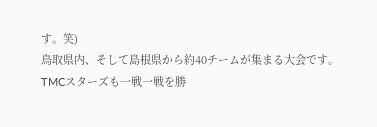す。笑)
鳥取県内、そして島根県から約40チームが集まる大会です。
TMCスターズも一戦一戦を勝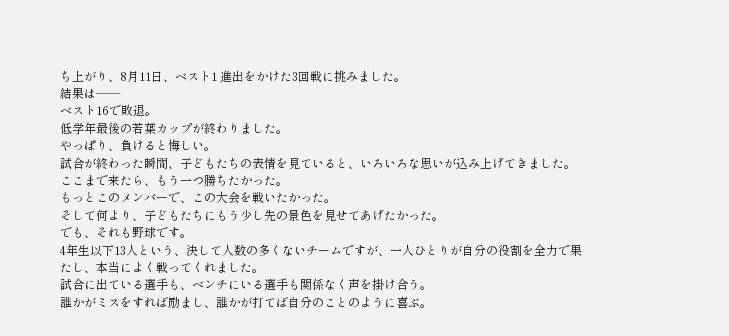ち上がり、8月11日、ベスト1 進出をかけた3回戦に挑みました。
結果は――
ベスト16で敗退。
低学年最後の若葉カップが終わりました。
やっぱり、負けると悔しい。
試合が終わった瞬間、子どもたちの表情を見ていると、いろいろな思いが込み上げてきました。
ここまで来たら、もう一つ勝ちたかった。
もっとこのメンバーで、この大会を戦いたかった。
そして何より、子どもたちにもう少し先の景色を見せてあげたかった。
でも、それも野球です。
4年生以下13人という、決して人数の多くないチームですが、一人ひとりが自分の役割を全力で果たし、本当によく戦ってくれました。
試合に出ている選手も、ベンチにいる選手も関係なく声を掛け合う。
誰かがミスをすれば励まし、誰かが打てば自分のことのように喜ぶ。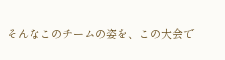そんなこのチームの姿を、この大会で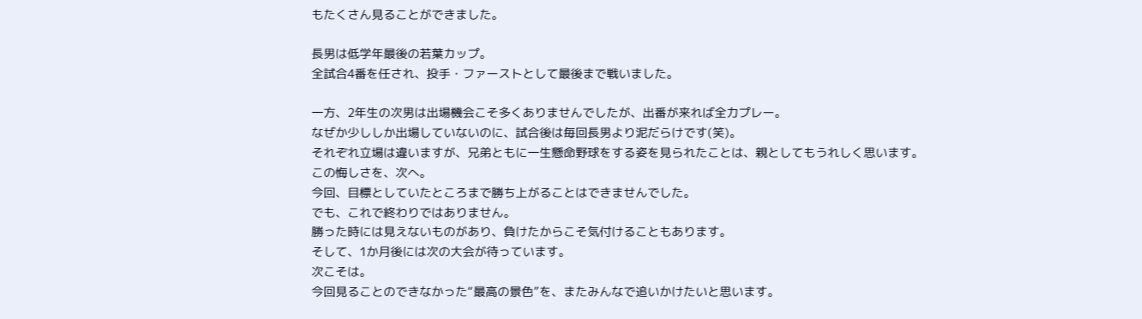もたくさん見ることができました。

長男は低学年最後の若葉カップ。
全試合4番を任され、投手・ファーストとして最後まで戦いました。

一方、2年生の次男は出場機会こそ多くありませんでしたが、出番が来れば全力プレー。
なぜか少ししか出場していないのに、試合後は毎回長男より泥だらけです(笑)。
それぞれ立場は違いますが、兄弟ともに一生懸命野球をする姿を見られたことは、親としてもうれしく思います。
この悔しさを、次へ。
今回、目標としていたところまで勝ち上がることはできませんでした。
でも、これで終わりではありません。
勝った時には見えないものがあり、負けたからこそ気付けることもあります。
そして、1か月後には次の大会が待っています。
次こそは。
今回見ることのできなかった“最高の景色”を、またみんなで追いかけたいと思います。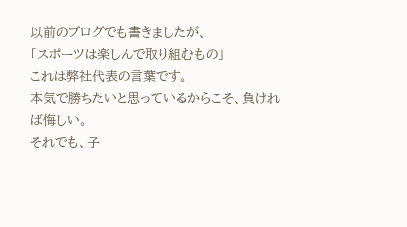以前のブログでも書きましたが、
「スポーツは楽しんで取り組むもの」
これは弊社代表の言葉です。
本気で勝ちたいと思っているからこそ、負ければ悔しい。
それでも、子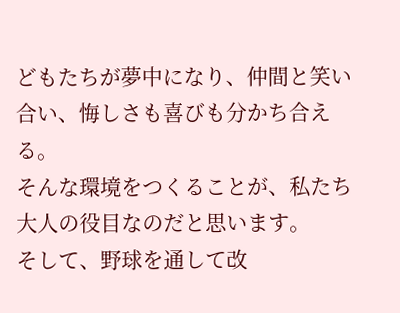どもたちが夢中になり、仲間と笑い合い、悔しさも喜びも分かち合える。
そんな環境をつくることが、私たち大人の役目なのだと思います。
そして、野球を通して改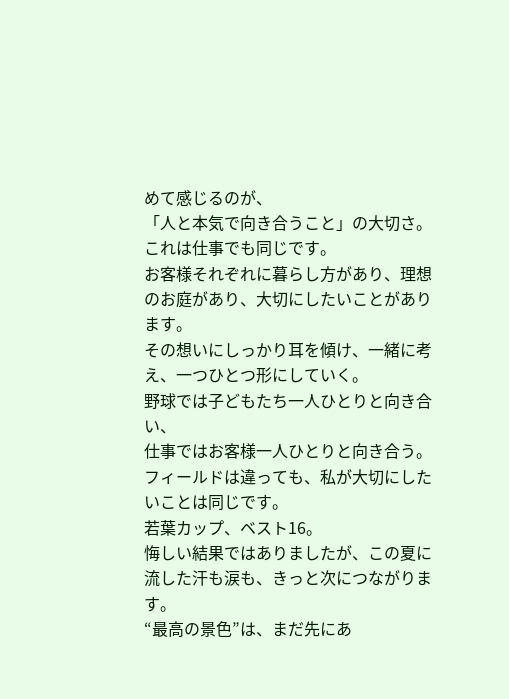めて感じるのが、
「人と本気で向き合うこと」の大切さ。
これは仕事でも同じです。
お客様それぞれに暮らし方があり、理想のお庭があり、大切にしたいことがあります。
その想いにしっかり耳を傾け、一緒に考え、一つひとつ形にしていく。
野球では子どもたち一人ひとりと向き合い、
仕事ではお客様一人ひとりと向き合う。
フィールドは違っても、私が大切にしたいことは同じです。
若葉カップ、ベスト16。
悔しい結果ではありましたが、この夏に流した汗も涙も、きっと次につながります。
“最高の景色”は、まだ先にあ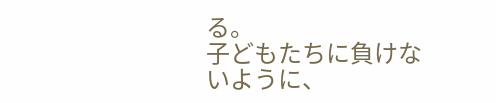る。
子どもたちに負けないように、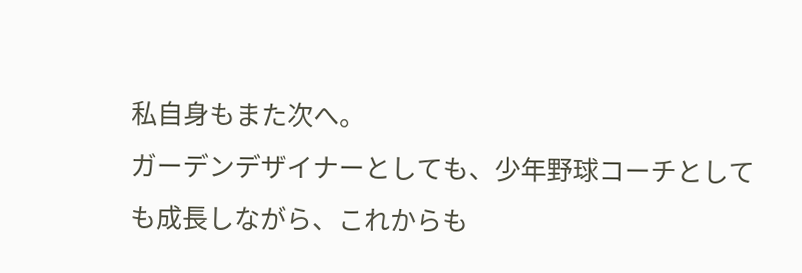私自身もまた次へ。
ガーデンデザイナーとしても、少年野球コーチとしても成長しながら、これからも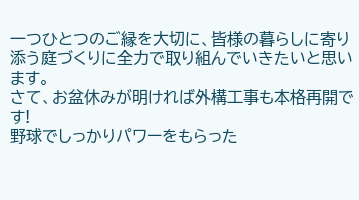一つひとつのご縁を大切に、皆様の暮らしに寄り添う庭づくりに全力で取り組んでいきたいと思います。
さて、お盆休みが明ければ外構工事も本格再開です!
野球でしっかりパワーをもらった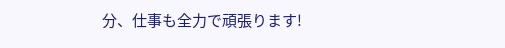分、仕事も全力で頑張ります!